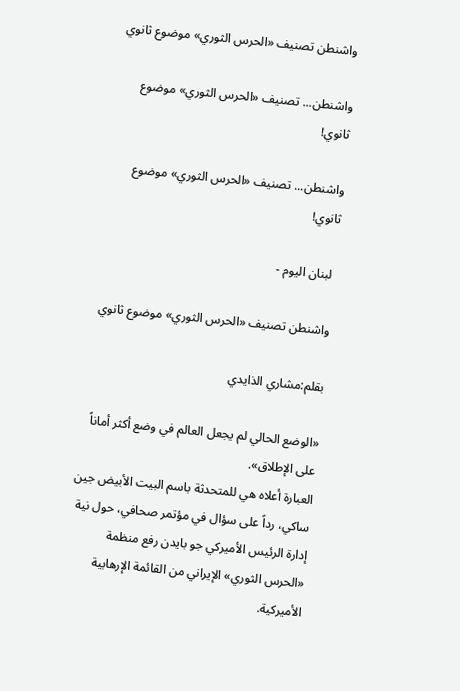واشنطن تصنيف «الحرس الثوري» موضوع ثانوي

واشنطن... تصنيف «الحرس الثوري» موضوع ثانوي!

واشنطن... تصنيف «الحرس الثوري» موضوع ثانوي!

 لبنان اليوم -

واشنطن تصنيف «الحرس الثوري» موضوع ثانوي

بقلم:مشاري الذايدي

«الوضع الحالي لم يجعل العالم في وضع أكثر أماناً على الإطلاق».
العبارة أعلاه هي للمتحدثة باسم البيت الأبيض جين ساكي، رداً على سؤال في مؤتمر صحافي، حول نية إدارة الرئيس الأميركي جو بايدن رفع منظمة «الحرس الثوري» الإيراني من القائمة الإرهابية الأميركية.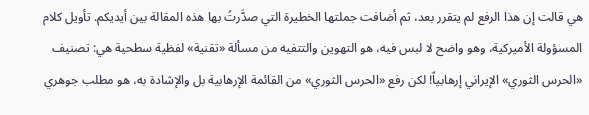هي قالت إن هذا الرفع لم يتقرر بعد، ثم أضافت جملتها الخطيرة التي صدَّرتُ بها هذه المقالة بين أيديكم. تأويل كلام المسؤولة الأميركية، وهو واضح لا لبس فيه، هو التهوين والتتفيه من مسألة «تقنية» لفظية سطحية هي: تصنيف «الحرس الثوري» الإيراني إرهابياً! لكن رفع «الحرس الثوري» من القائمة الإرهابية بل والإشادة به، هو مطلب جوهري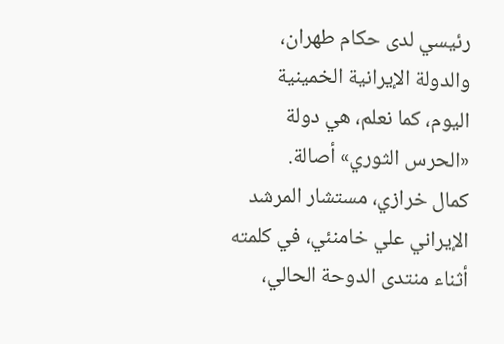رئيسي لدى حكام طهران، والدولة الإيرانية الخمينية اليوم، كما نعلم، هي دولة «الحرس الثوري» أصالة.
كمال خرازي، مستشار المرشد الإيراني علي خامنئي، في كلمته أثناء منتدى الدوحة الحالي،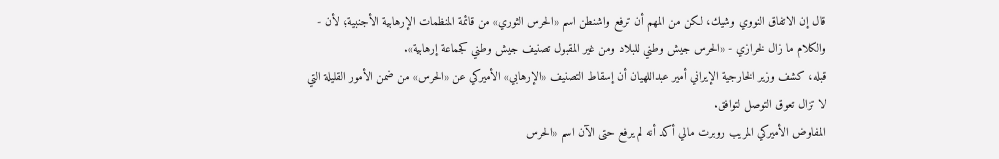قال إن الاتفاق النووي وشيك، لكن من المهم أن ترفع واشنطن اسم «الحرس الثوري» من قائمة المنظمات الإرهابية الأجنبية؛ لأن - والكلام ما زال لخرازي - «الحرس جيش وطني للبلاد ومن غير المقبول تصنيف جيش وطني كجماعة إرهابية».
قبله، كشف وزير الخارجية الإيراني أمير عبداللهيان أن إسقاط التصنيف «الإرهابي» الأميركي عن «الحرس» من ضمن الأمور القليلة التي لا تزال تعوق التوصل لتوافق.
المفاوض الأميركي المريب روبرت مالي أكد أنه لم يرفع حتى الآن اسم «الحرس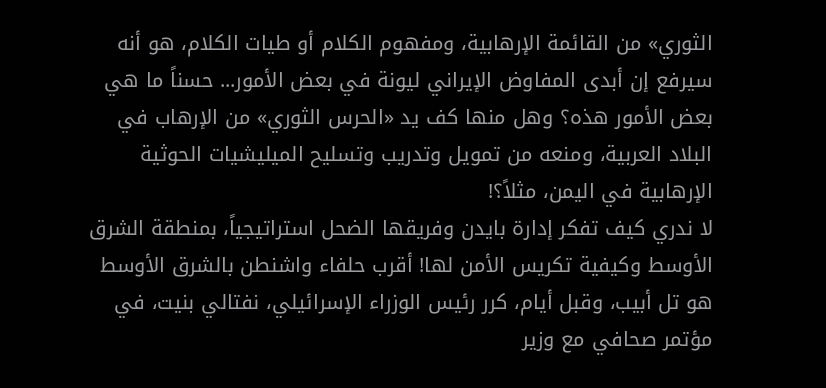الثوري» من القائمة الإرهابية، ومفهوم الكلام أو طيات الكلام، هو أنه سيرفع إن أبدى المفاوض الإيراني ليونة في بعض الأمور... حسناً ما هي بعض الأمور هذه؟ وهل منها كف يد «الحرس الثوري» من الإرهاب في البلاد العربية، ومنعه من تمويل وتدريب وتسليح الميليشيات الحوثية الإرهابية في اليمن، مثلاً؟!
لا ندري كيف تفكر إدارة بايدن وفريقها الضحل استراتيجياً، بمنطقة الشرق الأوسط وكيفية تكريس الأمن لها! أقرب حلفاء واشنطن بالشرق الأوسط هو تل أبيب، وقبل أيام، كرر رئيس الوزراء الإسرائيلي، نفتالي بنيت، في مؤتمر صحافي مع وزير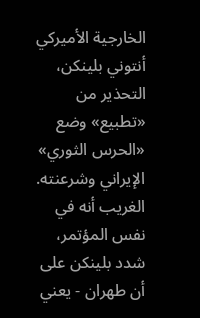الخارجية الأميركي أنتوني بلينكن، التحذير من «تطبيع» وضع «الحرس الثوري» الإيراني وشرعنته.
الغريب أنه في نفس المؤتمر، شدد بلينكن على أن طهران - يعني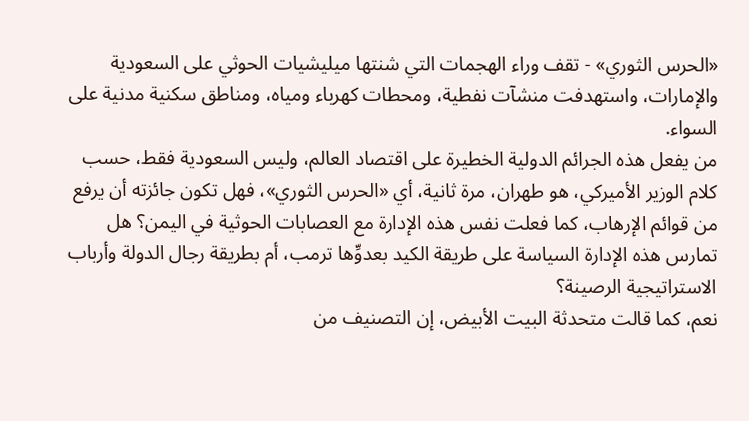«الحرس الثوري» - تقف وراء الهجمات التي شنتها ميليشيات الحوثي على السعودية والإمارات، واستهدفت منشآت نفطية، ومحطات كهرباء ومياه، ومناطق سكنية مدنية على السواء.
من يفعل هذه الجرائم الدولية الخطيرة على اقتصاد العالم، وليس السعودية فقط، حسب كلام الوزير الأميركي، هو طهران، مرة ثانية، أي «الحرس الثوري»، فهل تكون جائزته أن يرفع من قوائم الإرهاب، كما فعلت نفس هذه الإدارة مع العصابات الحوثية في اليمن؟ هل تمارس هذه الإدارة السياسة على طريقة الكيد بعدوِّها ترمب، أم بطريقة رجال الدولة وأرباب الاستراتيجية الرصينة؟
نعم، كما قالت متحدثة البيت الأبيض، إن التصنيف من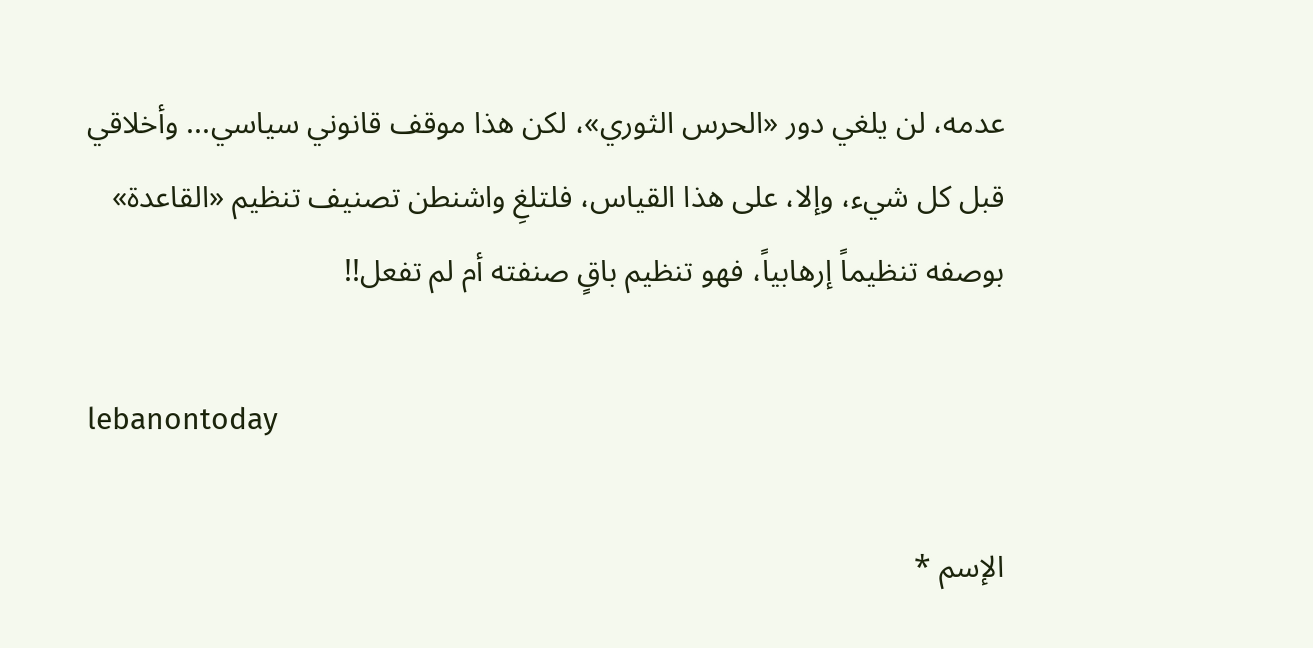عدمه، لن يلغي دور «الحرس الثوري»، لكن هذا موقف قانوني سياسي... وأخلاقي قبل كل شيء، وإلا، على هذا القياس، فلتلغِ واشنطن تصنيف تنظيم «القاعدة» بوصفه تنظيماً إرهابياً، فهو تنظيم باقٍ صنفته أم لم تفعل!!

lebanontoday

الإسم *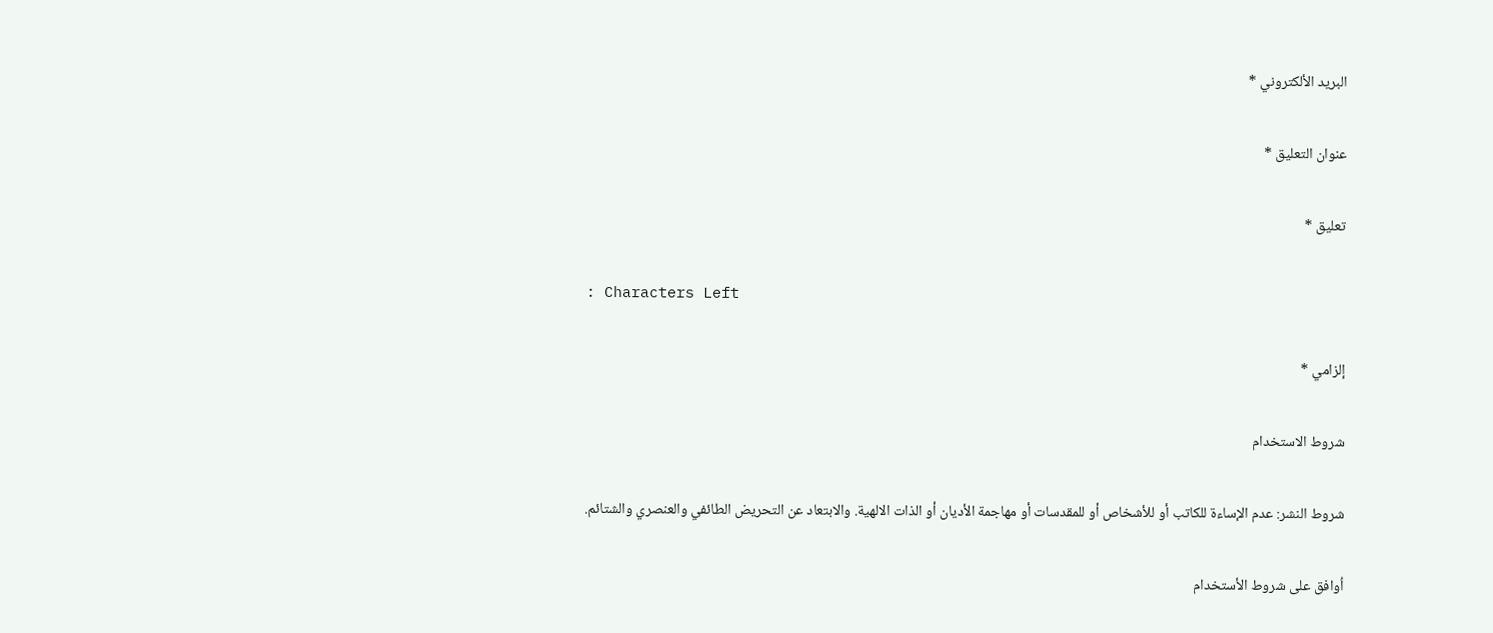البريد الألكتروني *

عنوان التعليق *

تعليق *

: Characters Left

إلزامي *

شروط الاستخدام

شروط النشر: عدم الإساءة للكاتب أو للأشخاص أو للمقدسات أو مهاجمة الأديان أو الذات الالهية. والابتعاد عن التحريض الطائفي والعنصري والشتائم.

اُوافق على شروط الأستخدام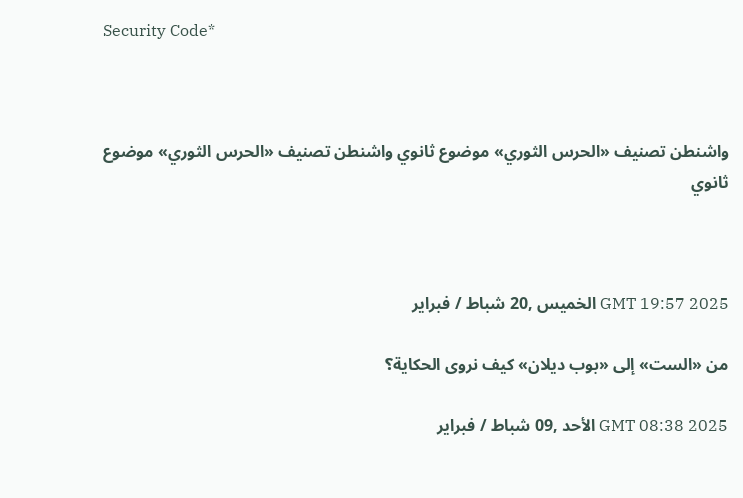Security Code*



واشنطن تصنيف «الحرس الثوري» موضوع ثانوي واشنطن تصنيف «الحرس الثوري» موضوع ثانوي



GMT 19:57 2025 الخميس ,20 شباط / فبراير

من «الست» إلى «بوب ديلان» كيف نروى الحكاية؟

GMT 08:38 2025 الأحد ,09 شباط / فبراير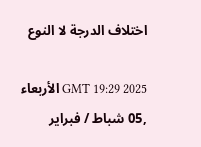اختلاف الدرجة لا النوع

GMT 19:29 2025 الأربعاء ,05 شباط / فبراير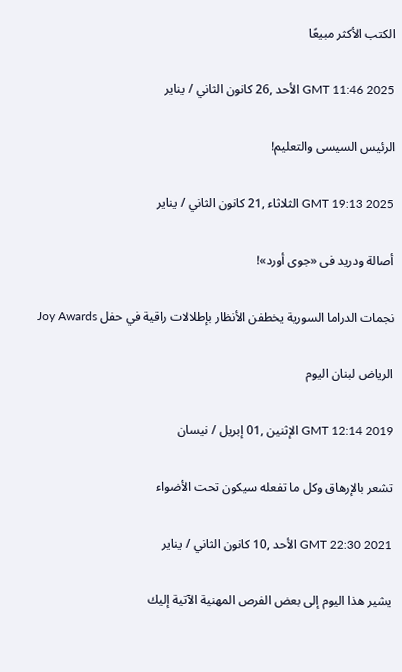الكتب الأكثر مبيعًا

GMT 11:46 2025 الأحد ,26 كانون الثاني / يناير

الرئيس السيسى والتعليم!

GMT 19:13 2025 الثلاثاء ,21 كانون الثاني / يناير

أصالة ودريد فى «جوى أورد»!

نجمات الدراما السورية يخطفن الأنظار بإطلالات راقية في حفل Joy Awards

الرياض لبنان اليوم

GMT 12:14 2019 الإثنين ,01 إبريل / نيسان

تشعر بالإرهاق وكل ما تفعله سيكون تحت الأضواء

GMT 22:30 2021 الأحد ,10 كانون الثاني / يناير

يشير هذا اليوم إلى بعض الفرص المهنية الآتية إليك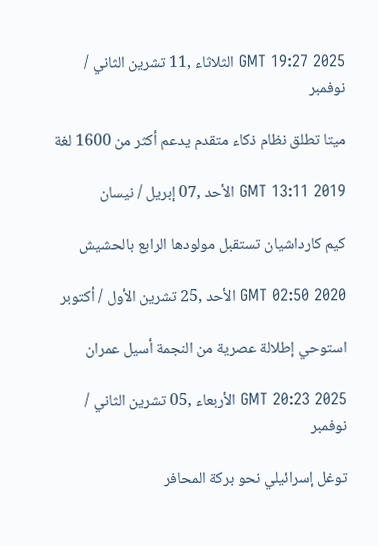GMT 19:27 2025 الثلاثاء ,11 تشرين الثاني / نوفمبر

ميتا تطلق نظام ذكاء متقدم يدعم أكثر من 1600 لغة

GMT 13:11 2019 الأحد ,07 إبريل / نيسان

كيم كارداشيان تستقبل مولودها الرابع بالحشيش

GMT 02:50 2020 الأحد ,25 تشرين الأول / أكتوبر

استوحي إطلالة عصرية من النجمة أسيل عمران

GMT 20:23 2025 الأربعاء ,05 تشرين الثاني / نوفمبر

توغل إسرائيلي نحو بركة المحافر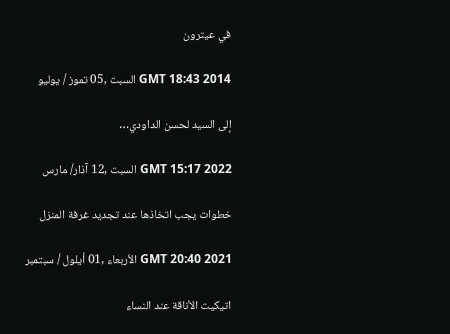في عيترون

GMT 18:43 2014 السبت ,05 تموز / يوليو

إلى السيد لحسن الداودي…

GMT 15:17 2022 السبت ,12 آذار/ مارس

خطوات يجب اتخاذها عند تجديد غرفة المنزل

GMT 20:40 2021 الأربعاء ,01 أيلول / سبتمبر

اتيكيت الأناقة عند النساء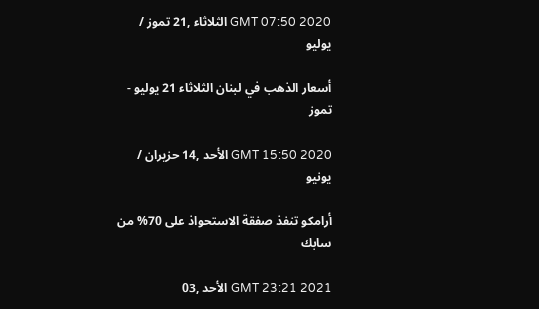GMT 07:50 2020 الثلاثاء ,21 تموز / يوليو

أسعار الذهب في لبنان الثلاثاء 21 يوليو - تموز

GMT 15:50 2020 الأحد ,14 حزيران / يونيو

أرامكو تنفذ صفقة الاستحواذ على 70% من سابك

GMT 23:21 2021 الأحد ,03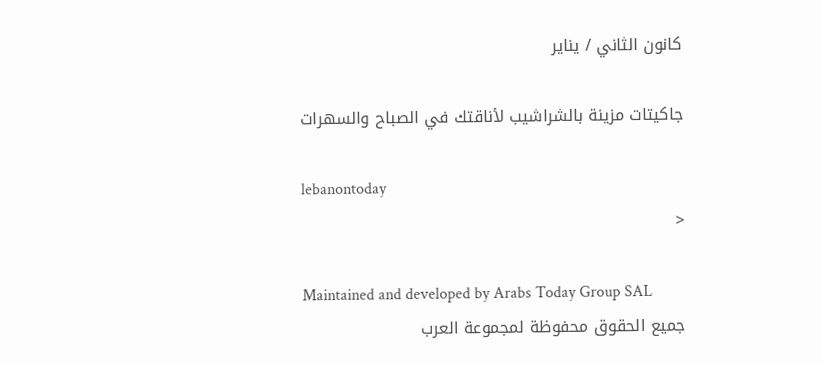كانون الثاني / يناير

جاكيتات مزينة بالشراشيب لأناقتك في الصباح والسهرات

lebanontoday
<

Maintained and developed by Arabs Today Group SAL
جميع الحقوق محفوظة لمجموعة العرب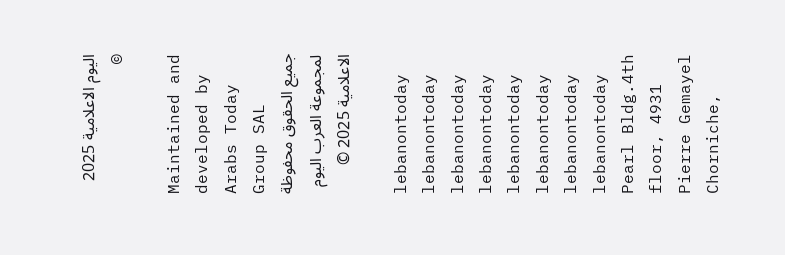اليوم الاعلامية 2025 ©

Maintained and developed by Arabs Today Group SAL
جميع الحقوق محفوظة لمجموعة العرب اليوم الاعلامية 2025 ©

lebanontoday lebanontoday lebanontoday lebanontoday
lebanontoday lebanontoday lebanontoday
lebanontoday
Pearl Bldg.4th floor, 4931 Pierre Gemayel Chorniche,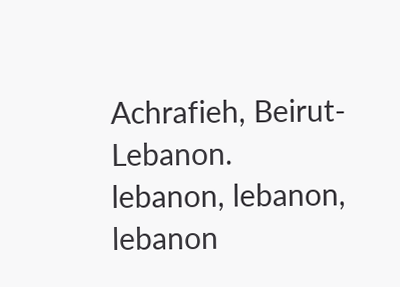Achrafieh, Beirut- Lebanon.
lebanon, lebanon, lebanon